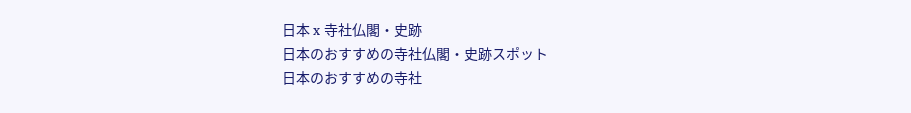日本 x 寺社仏閣・史跡
日本のおすすめの寺社仏閣・史跡スポット
日本のおすすめの寺社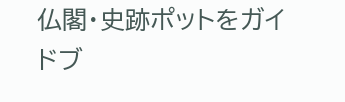仏閣・史跡ポットをガイドブ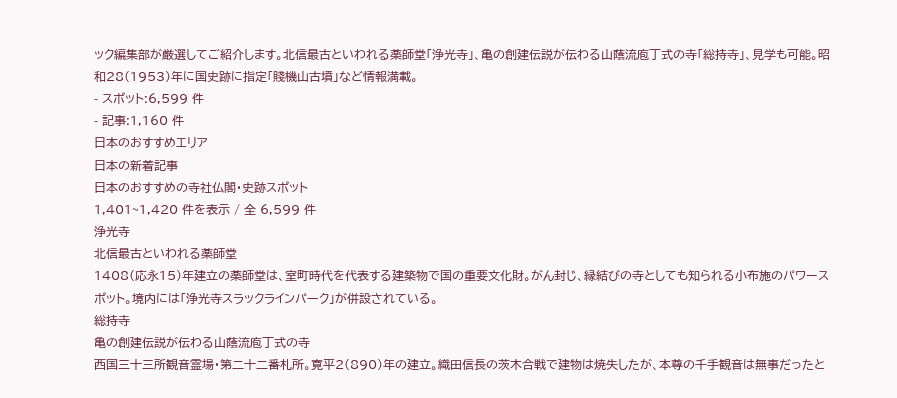ック編集部が厳選してご紹介します。北信最古といわれる薬師堂「浄光寺」、亀の創建伝説が伝わる山蔭流庖丁式の寺「総持寺」、見学も可能。昭和28(1953)年に国史跡に指定「賤機山古墳」など情報満載。
- スポット:6,599 件
- 記事:1,160 件
日本のおすすめエリア
日本の新着記事
日本のおすすめの寺社仏閣・史跡スポット
1,401~1,420 件を表示 / 全 6,599 件
浄光寺
北信最古といわれる薬師堂
1408(応永15)年建立の薬師堂は、室町時代を代表する建築物で国の重要文化財。がん封じ、縁結びの寺としても知られる小布施のパワースポット。境内には「浄光寺スラックラインパーク」が併設されている。
総持寺
亀の創建伝説が伝わる山蔭流庖丁式の寺
西国三十三所観音霊場・第二十二番札所。寛平2(890)年の建立。織田信長の茨木合戦で建物は焼失したが、本尊の千手観音は無事だったと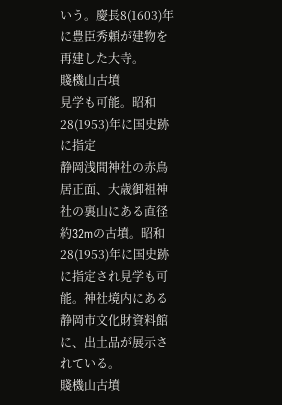いう。慶長8(1603)年に豊臣秀頼が建物を再建した大寺。
賤機山古墳
見学も可能。昭和28(1953)年に国史跡に指定
静岡浅間神社の赤鳥居正面、大歳御祖神社の裏山にある直径約32mの古墳。昭和28(1953)年に国史跡に指定され見学も可能。神社境内にある静岡市文化財資料館に、出土品が展示されている。
賤機山古墳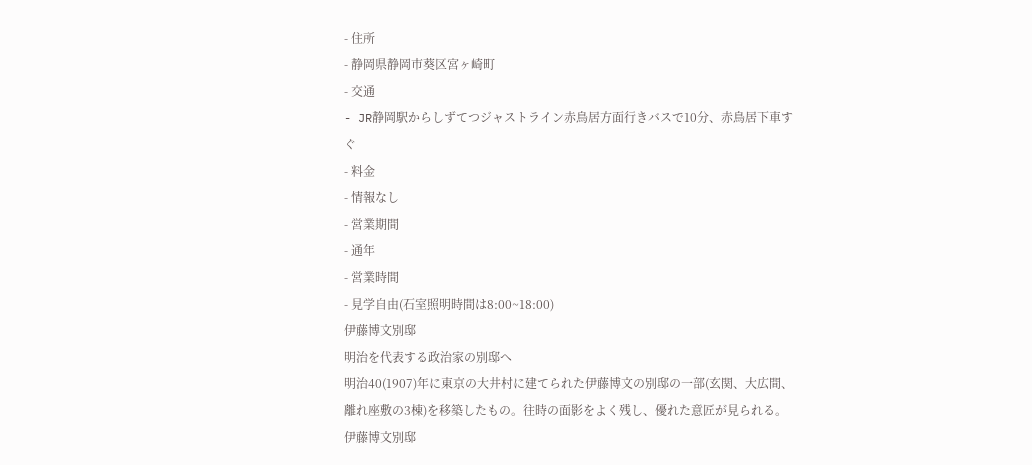- 住所
- 静岡県静岡市葵区宮ヶ崎町
- 交通
- JR静岡駅からしずてつジャストライン赤鳥居方面行きバスで10分、赤鳥居下車すぐ
- 料金
- 情報なし
- 営業期間
- 通年
- 営業時間
- 見学自由(石室照明時間は8:00~18:00)
伊藤博文別邸
明治を代表する政治家の別邸へ
明治40(1907)年に東京の大井村に建てられた伊藤博文の別邸の一部(玄関、大広間、離れ座敷の3棟)を移築したもの。往時の面影をよく残し、優れた意匠が見られる。
伊藤博文別邸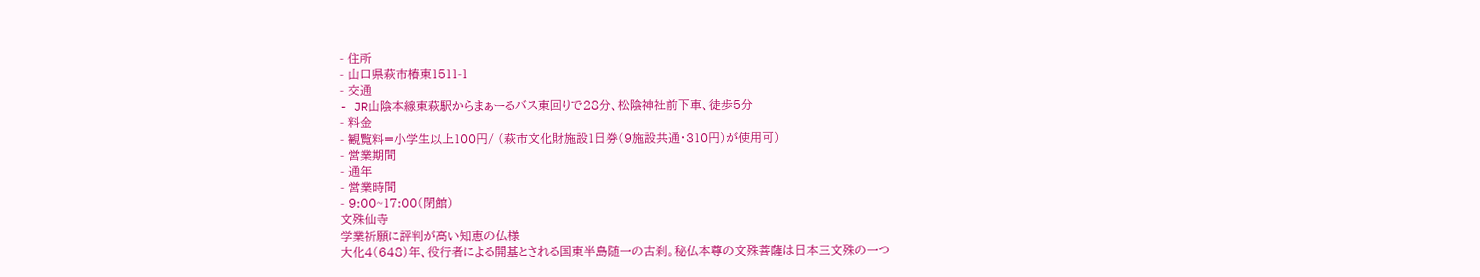- 住所
- 山口県萩市椿東1511-1
- 交通
- JR山陰本線東萩駅からまぁーるバス東回りで28分、松陰神社前下車、徒歩5分
- 料金
- 観覧料=小学生以上100円/ (萩市文化財施設1日券(9施設共通・310円)が使用可)
- 営業期間
- 通年
- 営業時間
- 9:00~17:00(閉館)
文殊仙寺
学業祈願に評判が高い知恵の仏様
大化4(648)年、役行者による開基とされる国東半島随一の古刹。秘仏本尊の文殊菩薩は日本三文殊の一つ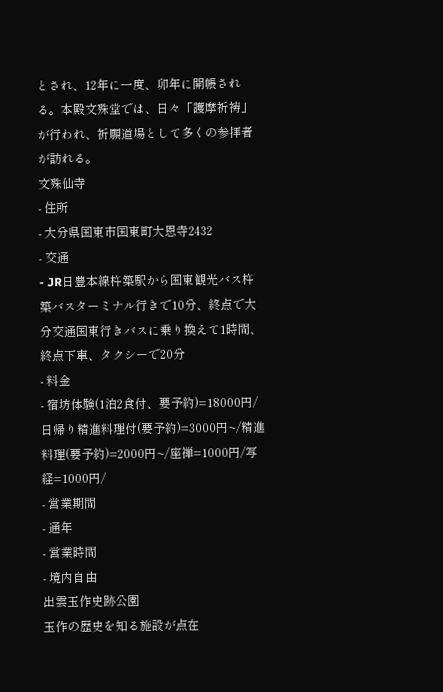とされ、12年に一度、卯年に開帳される。本殿文殊堂では、日々「護摩祈祷」が行われ、祈願道場として多くの参拝者が訪れる。
文殊仙寺
- 住所
- 大分県国東市国東町大恩寺2432
- 交通
- JR日豊本線杵築駅から国東観光バス杵築バスターミナル行きで10分、終点で大分交通国東行きバスに乗り換えて1時間、終点下車、タクシーで20分
- 料金
- 宿坊体験(1泊2食付、要予約)=18000円/日帰り精進料理付(要予約)=3000円~/精進料理(要予約)=2000円~/座禅=1000円/写経=1000円/
- 営業期間
- 通年
- 営業時間
- 境内自由
出雲玉作史跡公園
玉作の歴史を知る施設が点在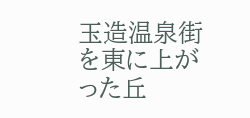玉造温泉街を東に上がった丘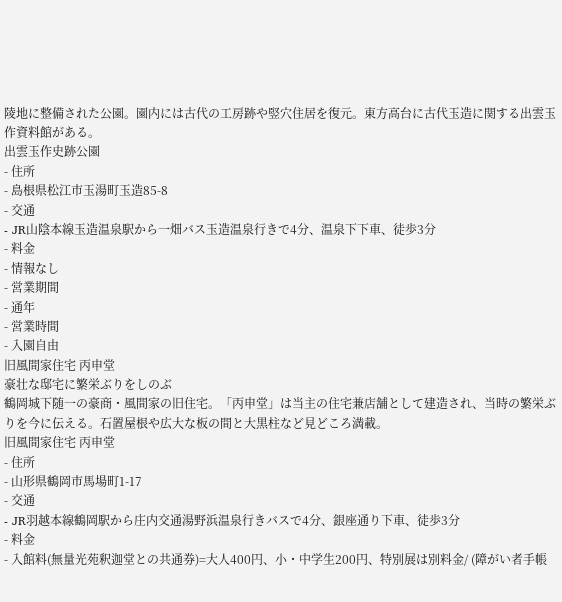陵地に整備された公園。園内には古代の工房跡や竪穴住居を復元。東方高台に古代玉造に関する出雲玉作資料館がある。
出雲玉作史跡公園
- 住所
- 島根県松江市玉湯町玉造85-8
- 交通
- JR山陰本線玉造温泉駅から一畑バス玉造温泉行きで4分、温泉下下車、徒歩3分
- 料金
- 情報なし
- 営業期間
- 通年
- 営業時間
- 入園自由
旧風間家住宅 丙申堂
豪壮な邸宅に繁栄ぶりをしのぶ
鶴岡城下随一の豪商・風間家の旧住宅。「丙申堂」は当主の住宅兼店舗として建造され、当時の繁栄ぶりを今に伝える。石置屋根や広大な板の間と大黒柱など見どころ満載。
旧風間家住宅 丙申堂
- 住所
- 山形県鶴岡市馬場町1-17
- 交通
- JR羽越本線鶴岡駅から庄内交通湯野浜温泉行きバスで4分、銀座通り下車、徒歩3分
- 料金
- 入館料(無量光苑釈迦堂との共通券)=大人400円、小・中学生200円、特別展は別料金/ (障がい者手帳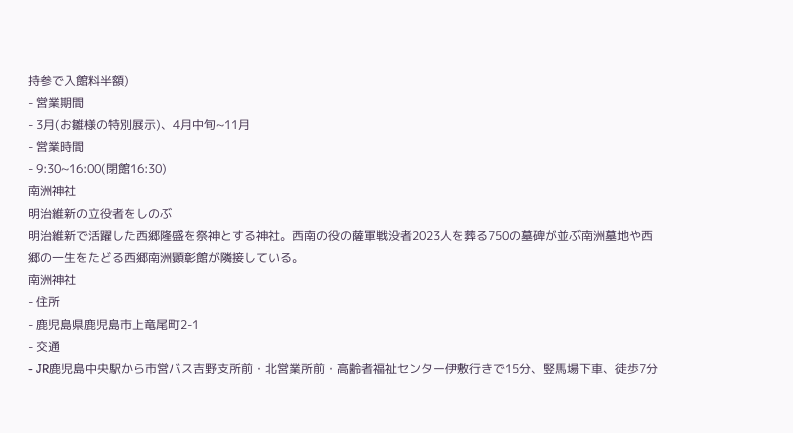持参で入館料半額)
- 営業期間
- 3月(お雛様の特別展示)、4月中旬~11月
- 営業時間
- 9:30~16:00(閉館16:30)
南洲神社
明治維新の立役者をしのぶ
明治維新で活躍した西郷隆盛を祭神とする神社。西南の役の薩軍戦没者2023人を葬る750の墓碑が並ぶ南洲墓地や西郷の一生をたどる西郷南洲顕彰館が隣接している。
南洲神社
- 住所
- 鹿児島県鹿児島市上竜尾町2-1
- 交通
- JR鹿児島中央駅から市営バス吉野支所前・北営業所前・高齢者福祉センター伊敷行きで15分、竪馬場下車、徒歩7分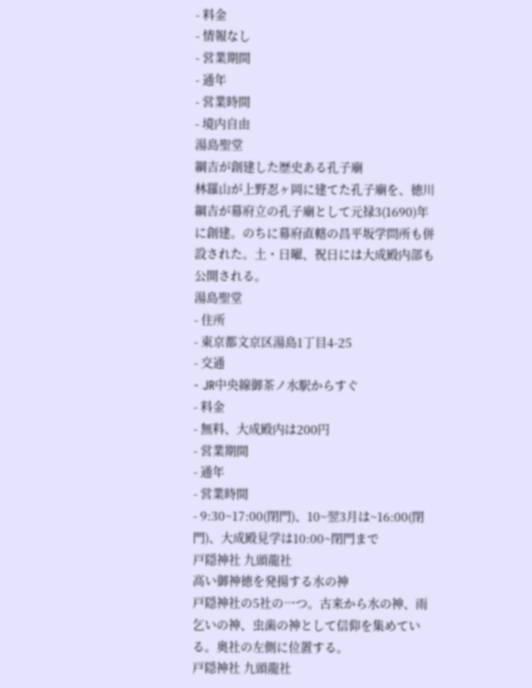- 料金
- 情報なし
- 営業期間
- 通年
- 営業時間
- 境内自由
湯島聖堂
綱吉が創建した歴史ある孔子廟
林羅山が上野忍ヶ岡に建てた孔子廟を、徳川綱吉が幕府立の孔子廟として元禄3(1690)年に創建。のちに幕府直轄の昌平坂学問所も併設された。土・日曜、祝日には大成殿内部も公開される。
湯島聖堂
- 住所
- 東京都文京区湯島1丁目4-25
- 交通
- JR中央線御茶ノ水駅からすぐ
- 料金
- 無料、大成殿内は200円
- 営業期間
- 通年
- 営業時間
- 9:30~17:00(閉門)、10~翌3月は~16:00(閉門)、大成殿見学は10:00~閉門まで
戸隠神社 九頭龍社
高い御神徳を発揚する水の神
戸隠神社の5社の一つ。古来から水の神、雨乞いの神、虫歯の神として信仰を集めている。奥社の左側に位置する。
戸隠神社 九頭龍社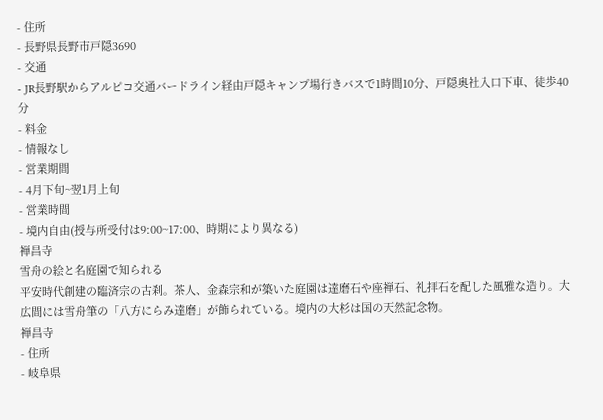- 住所
- 長野県長野市戸隠3690
- 交通
- JR長野駅からアルピコ交通バードライン経由戸隠キャンプ場行きバスで1時間10分、戸隠奥社入口下車、徒歩40分
- 料金
- 情報なし
- 営業期間
- 4月下旬~翌1月上旬
- 営業時間
- 境内自由(授与所受付は9:00~17:00、時期により異なる)
禅昌寺
雪舟の絵と名庭園で知られる
平安時代創建の臨済宗の古刹。茶人、金森宗和が築いた庭園は達磨石や座禅石、礼拝石を配した風雅な造り。大広間には雪舟筆の「八方にらみ達磨」が飾られている。境内の大杉は国の天然記念物。
禅昌寺
- 住所
- 岐阜県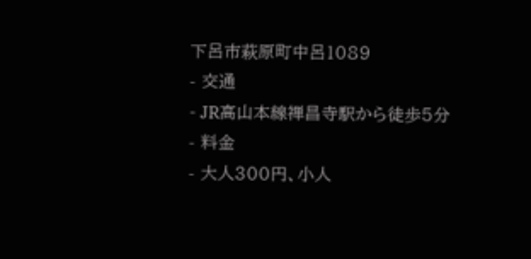下呂市萩原町中呂1089
- 交通
- JR高山本線禅昌寺駅から徒歩5分
- 料金
- 大人300円、小人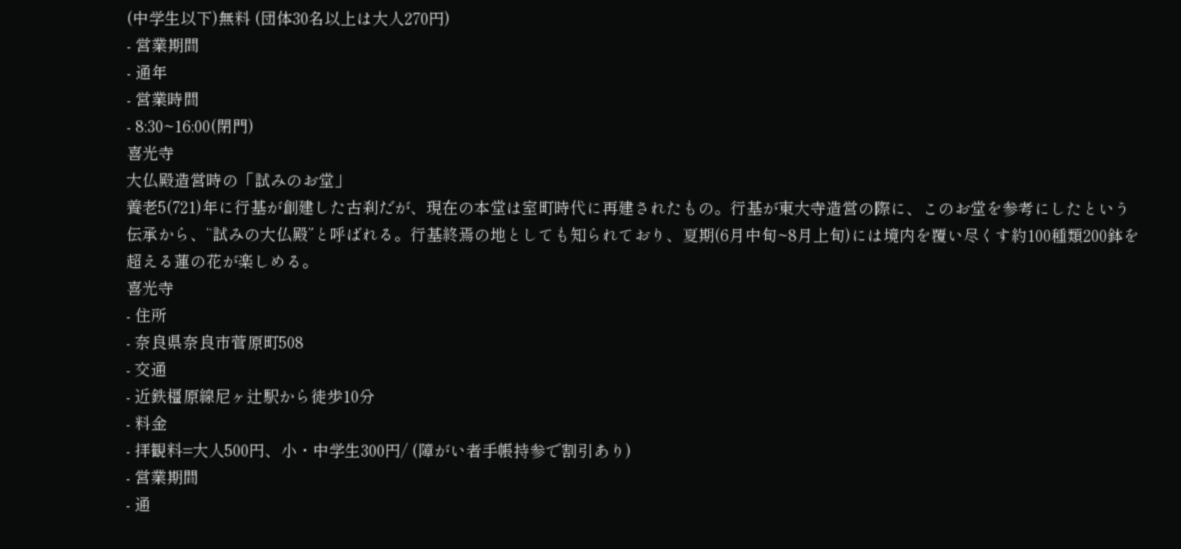(中学生以下)無料 (団体30名以上は大人270円)
- 営業期間
- 通年
- 営業時間
- 8:30~16:00(閉門)
喜光寺
大仏殿造営時の「試みのお堂」
養老5(721)年に行基が創建した古刹だが、現在の本堂は室町時代に再建されたもの。行基が東大寺造営の際に、このお堂を参考にしたという伝承から、“試みの大仏殿”と呼ばれる。行基終焉の地としても知られており、夏期(6月中旬~8月上旬)には境内を覆い尽くす約100種類200鉢を超える蓮の花が楽しめる。
喜光寺
- 住所
- 奈良県奈良市菅原町508
- 交通
- 近鉄橿原線尼ヶ辻駅から徒歩10分
- 料金
- 拝観料=大人500円、小・中学生300円/ (障がい者手帳持参で割引あり)
- 営業期間
- 通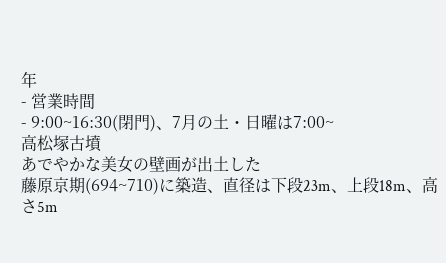年
- 営業時間
- 9:00~16:30(閉門)、7月の土・日曜は7:00~
高松塚古墳
あでやかな美女の壁画が出土した
藤原京期(694~710)に築造、直径は下段23m、上段18m、高さ5m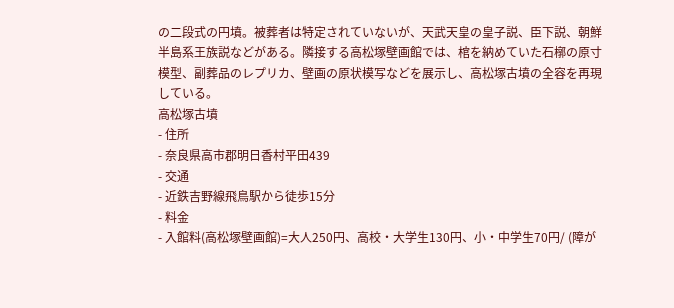の二段式の円墳。被葬者は特定されていないが、天武天皇の皇子説、臣下説、朝鮮半島系王族説などがある。隣接する高松塚壁画館では、棺を納めていた石槨の原寸模型、副葬品のレプリカ、壁画の原状模写などを展示し、高松塚古墳の全容を再現している。
高松塚古墳
- 住所
- 奈良県高市郡明日香村平田439
- 交通
- 近鉄吉野線飛鳥駅から徒歩15分
- 料金
- 入館料(高松塚壁画館)=大人250円、高校・大学生130円、小・中学生70円/ (障が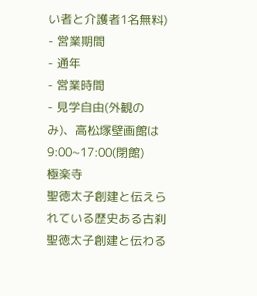い者と介護者1名無料)
- 営業期間
- 通年
- 営業時間
- 見学自由(外観のみ)、高松塚壁画館は9:00~17:00(閉館)
極楽寺
聖徳太子創建と伝えられている歴史ある古刹
聖徳太子創建と伝わる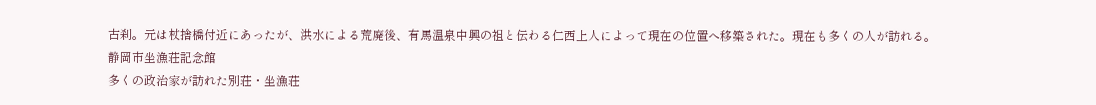古刹。元は杖捨橋付近にあったが、洪水による荒廃後、有馬温泉中興の祖と伝わる仁西上人によって現在の位置へ移築された。現在も多くの人が訪れる。
静岡市坐漁荘記念館
多くの政治家が訪れた別荘・坐漁荘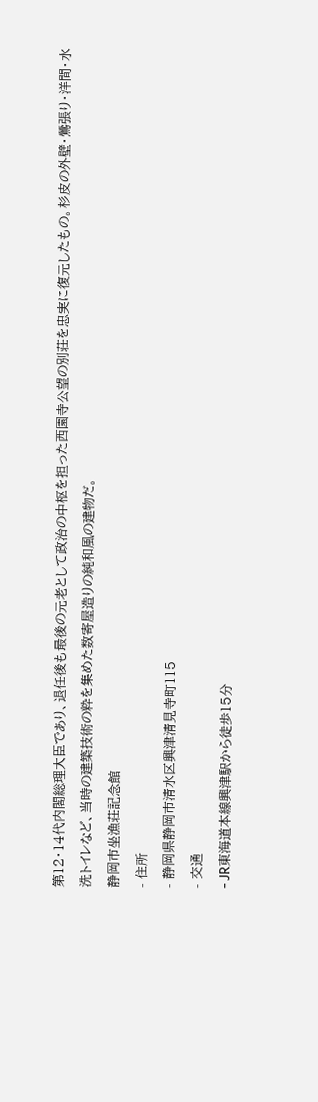第12・14代内閣総理大臣であり、退任後も最後の元老として政治の中枢を担った西園寺公望の別荘を忠実に復元したもの。杉皮の外壁・鶯張り・洋間・水洗トイレなど、当時の建築技術の粋を集めた数寄屋造りの純和風の建物だ。
静岡市坐漁荘記念館
- 住所
- 静岡県静岡市清水区興津清見寺町115
- 交通
- JR東海道本線興津駅から徒歩15分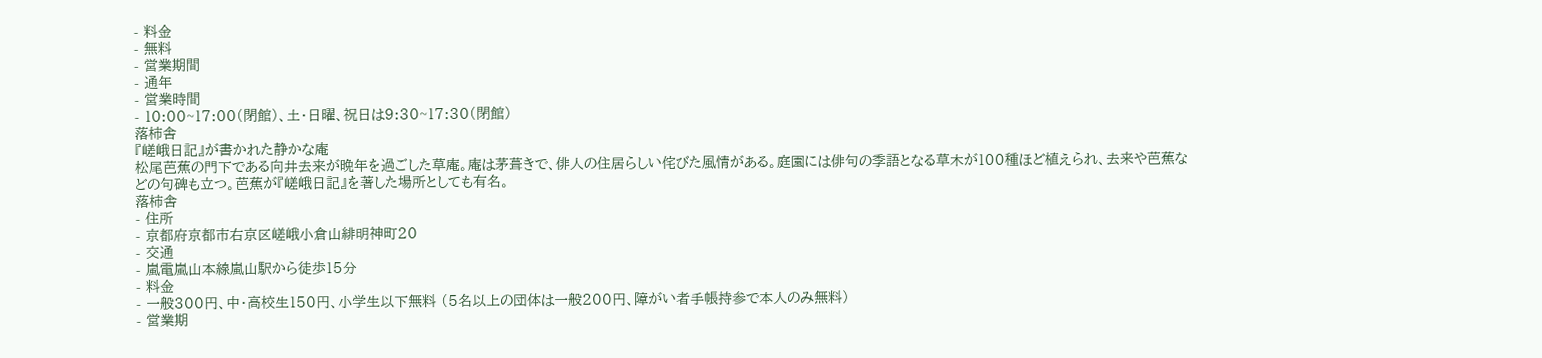- 料金
- 無料
- 営業期間
- 通年
- 営業時間
- 10:00~17:00(閉館)、土・日曜、祝日は9:30~17:30(閉館)
落柿舎
『嵯峨日記』が書かれた静かな庵
松尾芭蕉の門下である向井去来が晩年を過ごした草庵。庵は茅葺きで、俳人の住居らしい侘びた風情がある。庭園には俳句の季語となる草木が100種ほど植えられ、去来や芭蕉などの句碑も立つ。芭蕉が『嵯峨日記』を著した場所としても有名。
落柿舎
- 住所
- 京都府京都市右京区嵯峨小倉山緋明神町20
- 交通
- 嵐電嵐山本線嵐山駅から徒歩15分
- 料金
- 一般300円、中・高校生150円、小学生以下無料 (5名以上の団体は一般200円、障がい者手帳持参で本人のみ無料)
- 営業期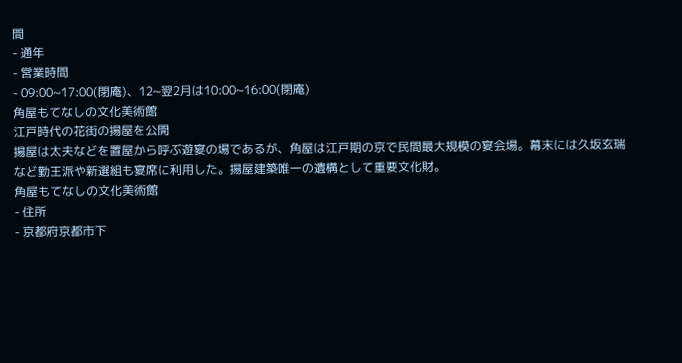間
- 通年
- 営業時間
- 09:00~17:00(閉庵)、12~翌2月は10:00~16:00(閉庵)
角屋もてなしの文化美術館
江戸時代の花街の揚屋を公開
揚屋は太夫などを置屋から呼ぶ遊宴の場であるが、角屋は江戸期の京で民間最大規模の宴会場。幕末には久坂玄瑞など勤王派や新選組も宴席に利用した。揚屋建築唯一の遺構として重要文化財。
角屋もてなしの文化美術館
- 住所
- 京都府京都市下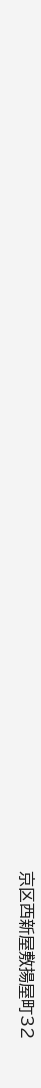京区西新屋敷揚屋町32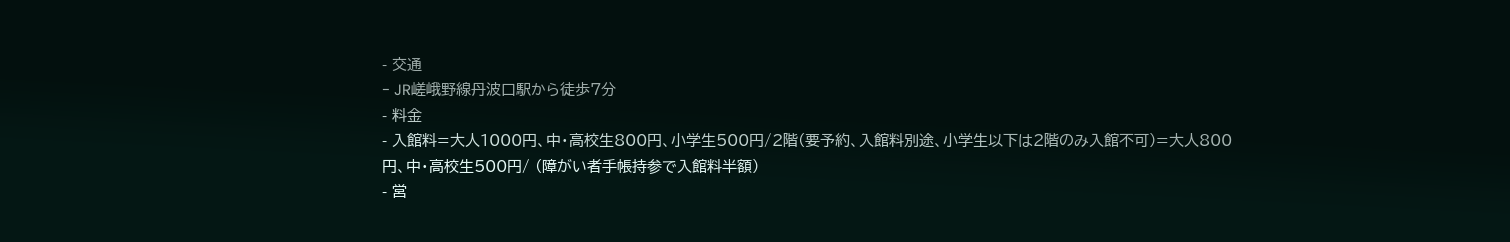- 交通
- JR嵯峨野線丹波口駅から徒歩7分
- 料金
- 入館料=大人1000円、中・高校生800円、小学生500円/2階(要予約、入館料別途、小学生以下は2階のみ入館不可)=大人800円、中・高校生500円/ (障がい者手帳持参で入館料半額)
- 営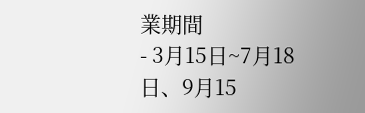業期間
- 3月15日~7月18日、9月15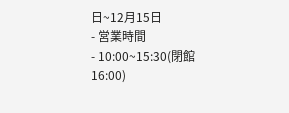日~12月15日
- 営業時間
- 10:00~15:30(閉館16:00)